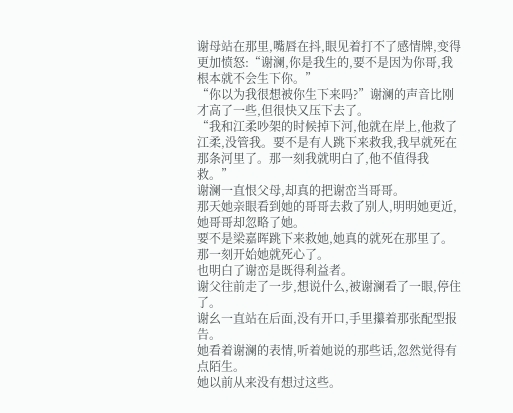谢母站在那里,嘴唇在抖,眼见着打不了感情牌,变得更加愤怒:“谢澜,你是我生的,要不是因为你哥,我根本就不会生下你。”
“你以为我很想被你生下来吗?”谢澜的声音比刚才高了一些,但很快又压下去了。
“我和江柔吵架的时候掉下河,他就在岸上,他救了江柔,没管我。要不是有人跳下来救我,我早就死在那条河里了。那一刻我就明白了,他不值得我救。”
谢澜一直恨父母,却真的把谢峦当哥哥。
那天她亲眼看到她的哥哥去救了别人,明明她更近,她哥哥却忽略了她。
要不是梁嘉晖跳下来救她,她真的就死在那里了。
那一刻开始她就死心了。
也明白了谢峦是既得利益者。
谢父往前走了一步,想说什么,被谢澜看了一眼,停住了。
谢幺一直站在后面,没有开口,手里攥着那张配型报告。
她看着谢澜的表情,听着她说的那些话,忽然觉得有点陌生。
她以前从来没有想过这些。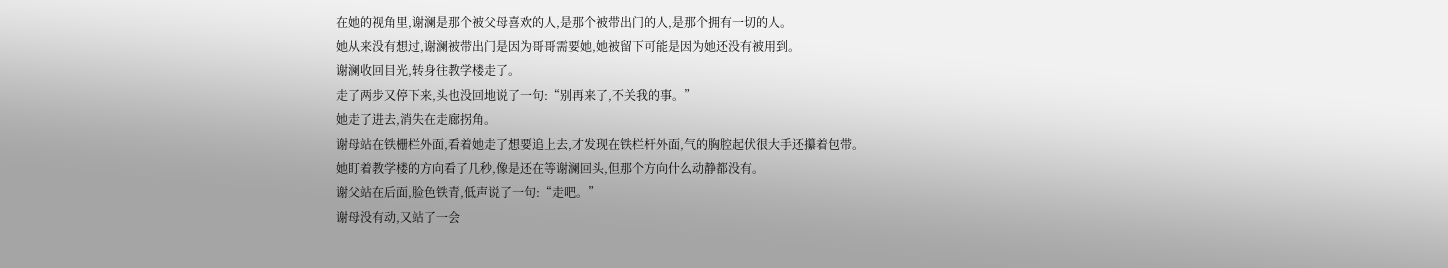在她的视角里,谢澜是那个被父母喜欢的人,是那个被带出门的人,是那个拥有一切的人。
她从来没有想过,谢澜被带出门是因为哥哥需要她,她被留下可能是因为她还没有被用到。
谢澜收回目光,转身往教学楼走了。
走了两步又停下来,头也没回地说了一句:“别再来了,不关我的事。”
她走了进去,消失在走廊拐角。
谢母站在铁栅栏外面,看着她走了想要追上去,才发现在铁栏杆外面,气的胸腔起伏很大手还攥着包带。
她盯着教学楼的方向看了几秒,像是还在等谢澜回头,但那个方向什么动静都没有。
谢父站在后面,脸色铁青,低声说了一句:“走吧。”
谢母没有动,又站了一会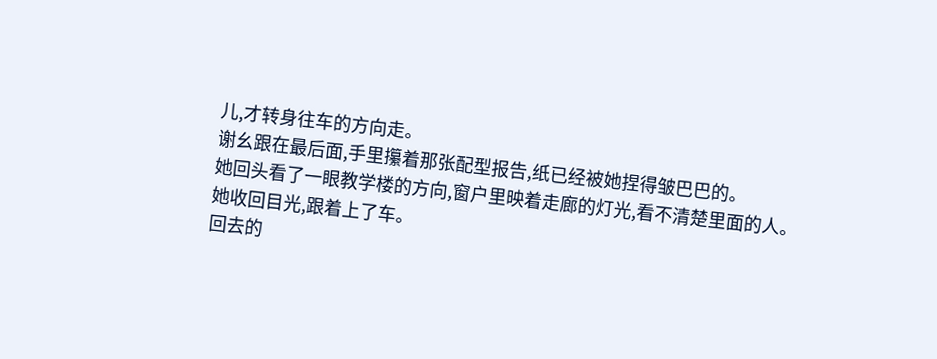儿,才转身往车的方向走。
谢幺跟在最后面,手里攥着那张配型报告,纸已经被她捏得皱巴巴的。
她回头看了一眼教学楼的方向,窗户里映着走廊的灯光,看不清楚里面的人。
她收回目光,跟着上了车。
回去的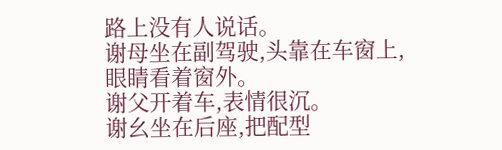路上没有人说话。
谢母坐在副驾驶,头靠在车窗上,眼睛看着窗外。
谢父开着车,表情很沉。
谢幺坐在后座,把配型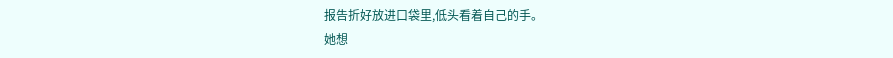报告折好放进口袋里,低头看着自己的手。
她想